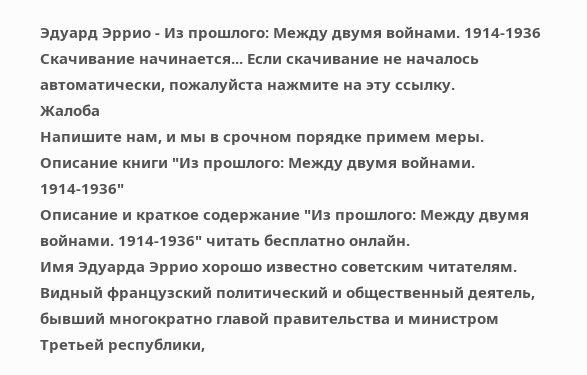Эдуард Эррио - Из прошлого: Между двумя войнами. 1914-1936
Скачивание начинается... Если скачивание не началось автоматически, пожалуйста нажмите на эту ссылку.
Жалоба
Напишите нам, и мы в срочном порядке примем меры.
Описание книги "Из прошлого: Между двумя войнами. 1914-1936"
Описание и краткое содержание "Из прошлого: Между двумя войнами. 1914-1936" читать бесплатно онлайн.
Имя Эдуарда Эррио хорошо известно советским читателям. Видный французский политический и общественный деятель, бывший многократно главой правительства и министром Третьей республики,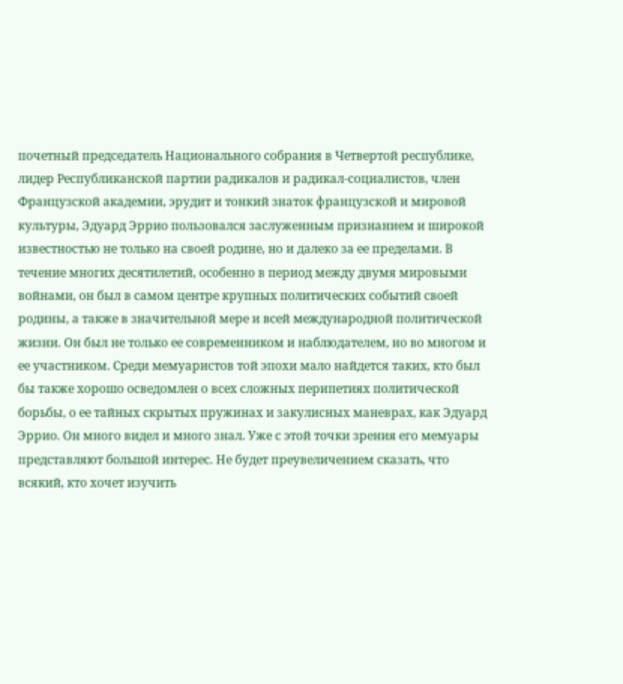почетный председатель Национального собрания в Четвертой республике, лидер Республиканской партии радикалов и радикал-социалистов, член Французской академии, эрудит и тонкий знаток французской и мировой культуры, Эдуард Эррио пользовался заслуженным признанием и широкой известностью не только на своей родине, но и далеко за ее пределами. В течение многих десятилетий, особенно в период между двумя мировыми войнами, он был в самом центре крупных политических событий своей родины, а также в значительной мере и всей международной политической жизни. Он был не только ее современником и наблюдателем, но во многом и ее участником. Среди мемуаристов той эпохи мало найдется таких, кто был бы также хорошо осведомлен о всех сложных перипетиях политической борьбы, о ее тайных скрытых пружинах и закулисных маневрах, как Эдуард Эррио. Он много видел и много знал. Уже с этой точки зрения его мемуары представляют большой интерес. Не будет преувеличением сказать, что всякий, кто хочет изучить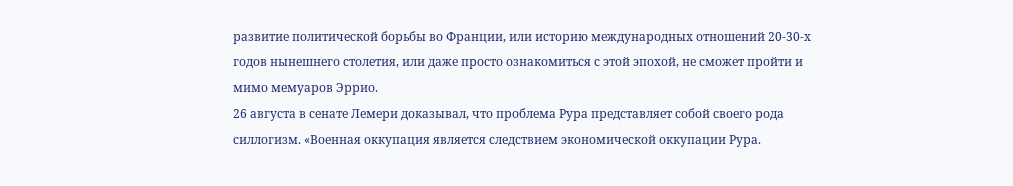развитие политической борьбы во Франции, или историю международных отношений 20-30-х годов нынешнего столетия, или даже просто ознакомиться с этой эпохой, не сможет пройти и мимо мемуаров Эррио.
26 августа в сенате Лемери доказывал, что проблема Рура представляет собой своего рода силлогизм. «Военная оккупация является следствием экономической оккупации Рура.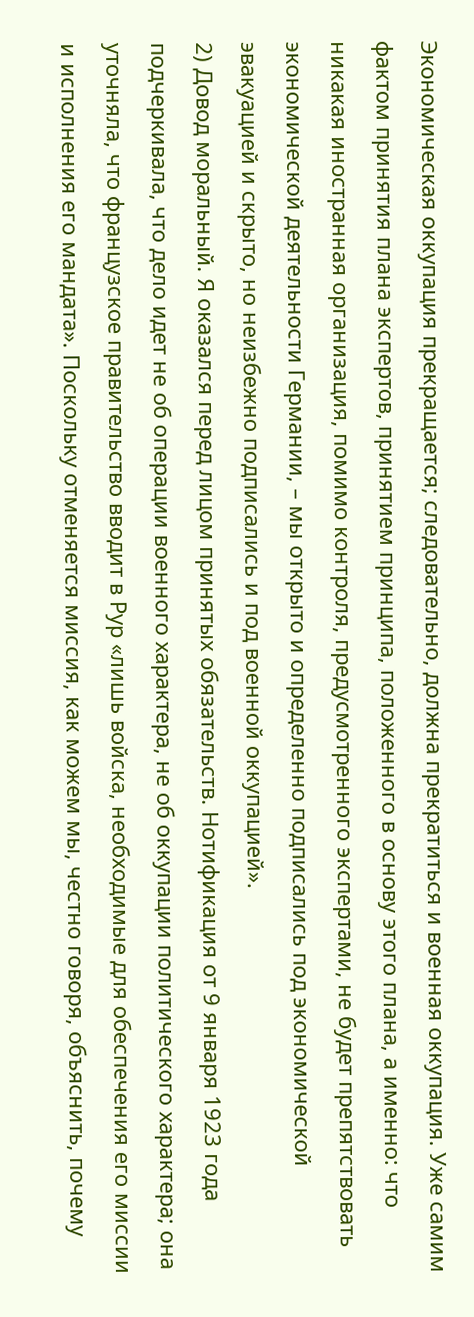Экономическая оккупация прекращается; следовательно, должна прекратиться и военная оккупация. Уже самим фактом принятия плана экспертов, принятием принципа, положенного в основу этого плана, а именно: что никакая иностранная организация, помимо контроля, предусмотренного экспертами, не будет препятствовать экономической деятельности Германии, – мы открыто и определенно подписались под экономической эвакуацией и скрыто, но неизбежно подписались и под военной оккупацией».
2) Довод моральный. Я оказался перед лицом принятых обязательств. Нотификация от 9 января 1923 года подчеркивала, что дело идет не об операции военного характера, не об оккупации политического характера; она уточняла, что французское правительство вводит в Рур «лишь войска, необходимые для обеспечения его миссии и исполнения его мандата». Поскольку отменяется миссия, как можем мы, честно говоря, объяснить, почему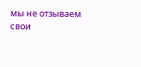мы не отзываем свои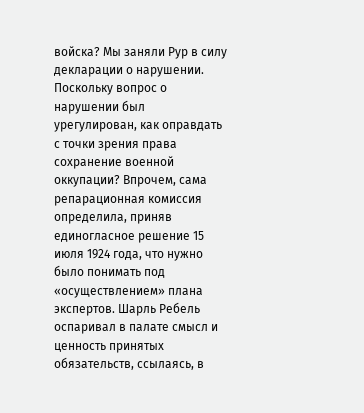войска? Мы заняли Рур в силу декларации о нарушении. Поскольку вопрос о нарушении был урегулирован, как оправдать с точки зрения права сохранение военной оккупации? Впрочем, сама репарационная комиссия определила, приняв единогласное решение 15 июля 1924 года, что нужно было понимать под «осуществлением» плана экспертов. Шарль Ребель оспаривал в палате смысл и ценность принятых обязательств, ссылаясь, в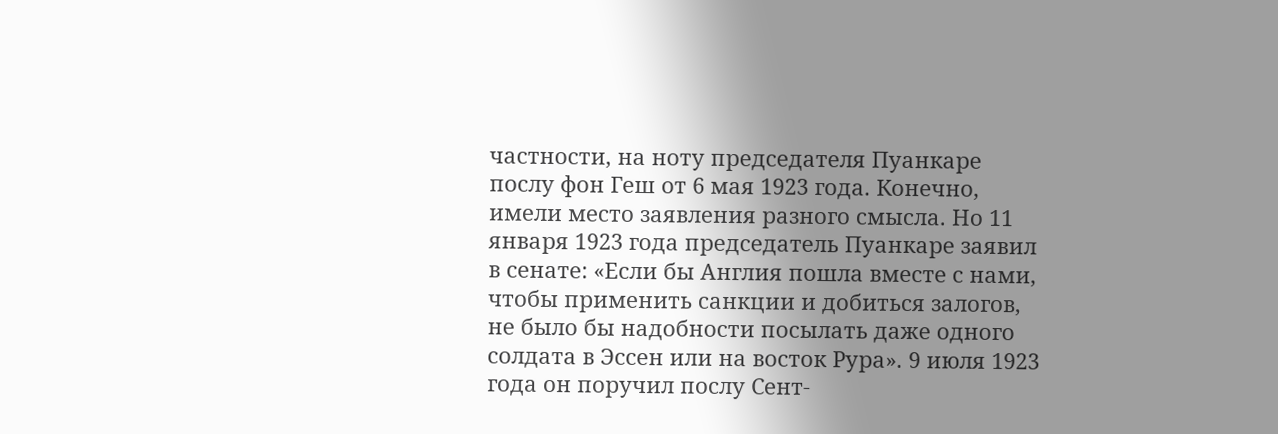частности, на ноту председателя Пуанкаре послу фон Геш от 6 мая 1923 года. Конечно, имели место заявления разного смысла. Но 11 января 1923 года председатель Пуанкаре заявил в сенате: «Если бы Англия пошла вместе с нами, чтобы применить санкции и добиться залогов, не было бы надобности посылать даже одного солдата в Эссен или на восток Рура». 9 июля 1923 года он поручил послу Сент-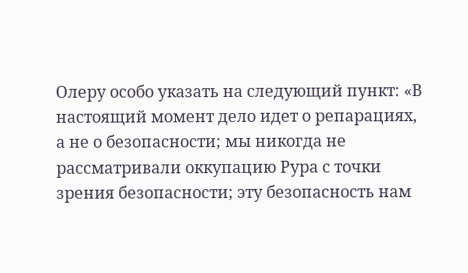Олеру особо указать на следующий пункт: «В настоящий момент дело идет о репарациях, а не о безопасности; мы никогда не рассматривали оккупацию Рура с точки зрения безопасности; эту безопасность нам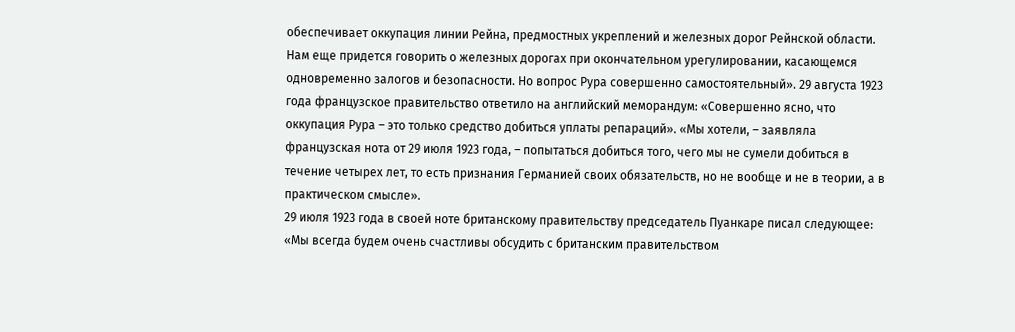обеспечивает оккупация линии Рейна, предмостных укреплений и железных дорог Рейнской области. Нам еще придется говорить о железных дорогах при окончательном урегулировании, касающемся одновременно залогов и безопасности. Но вопрос Рура совершенно самостоятельный». 29 августа 1923 года французское правительство ответило на английский меморандум: «Совершенно ясно, что оккупация Рура – это только средство добиться уплаты репараций». «Мы хотели, – заявляла французская нота от 29 июля 1923 года, – попытаться добиться того, чего мы не сумели добиться в течение четырех лет, то есть признания Германией своих обязательств, но не вообще и не в теории, а в практическом смысле».
29 июля 1923 года в своей ноте британскому правительству председатель Пуанкаре писал следующее: «Мы всегда будем очень счастливы обсудить с британским правительством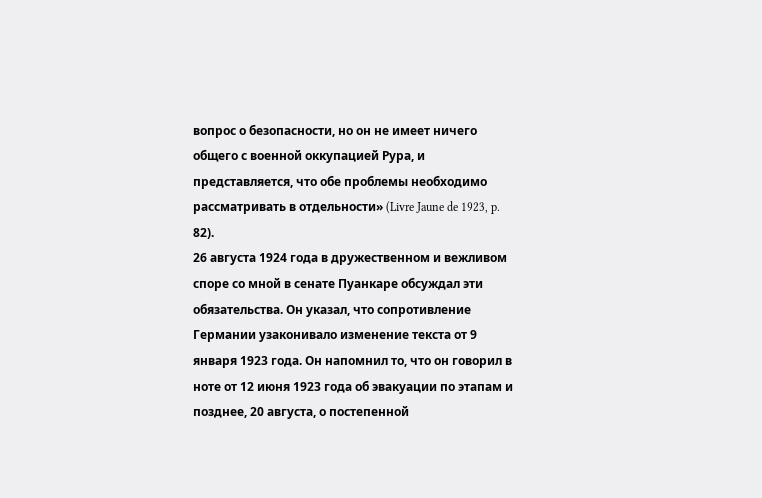вопрос о безопасности, но он не имеет ничего общего с военной оккупацией Рура, и представляется, что обе проблемы необходимо рассматривать в отдельности» (Livre Jaune de 1923, p. 82).
26 августа 1924 года в дружественном и вежливом споре со мной в сенате Пуанкаре обсуждал эти обязательства. Он указал, что сопротивление Германии узаконивало изменение текста от 9 января 1923 года. Он напомнил то, что он говорил в ноте от 12 июня 1923 года об эвакуации по этапам и позднее, 20 августа, о постепенной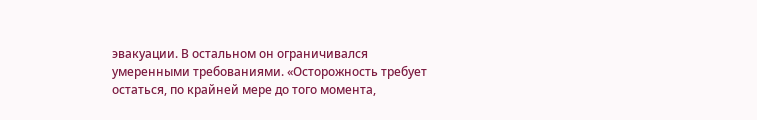эвакуации. В остальном он ограничивался умеренными требованиями. «Осторожность требует остаться, по крайней мере до того момента,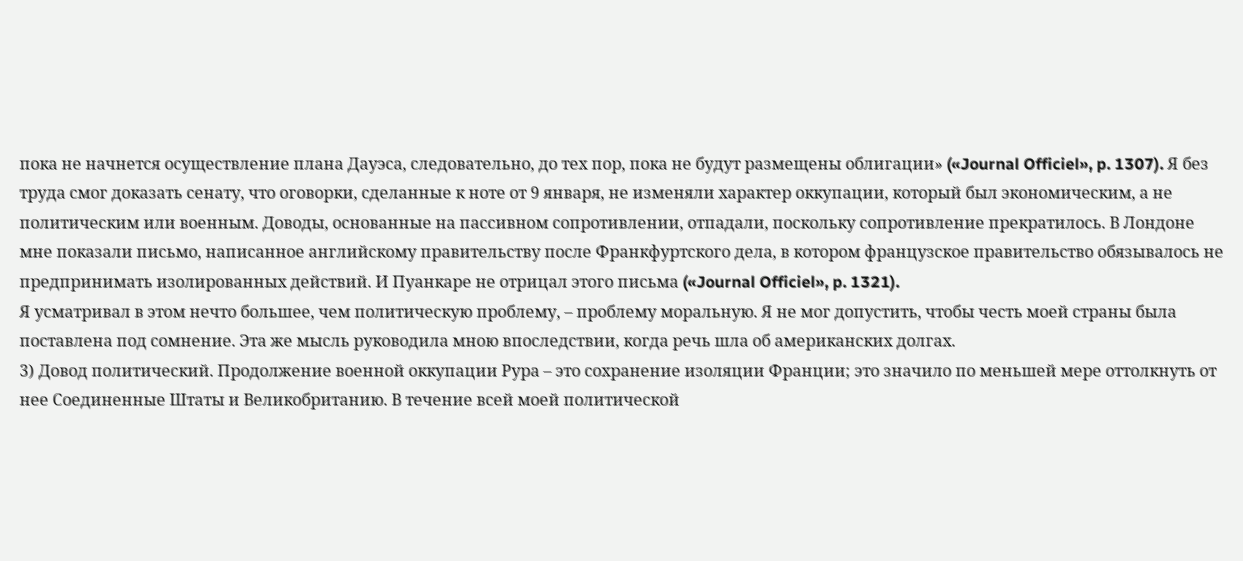пока не начнется осуществление плана Дауэса, следовательно, до тех пор, пока не будут размещены облигации» («Journal Officiel», p. 1307). Я без труда смог доказать сенату, что оговорки, сделанные к ноте от 9 января, не изменяли характер оккупации, который был экономическим, а не политическим или военным. Доводы, основанные на пассивном сопротивлении, отпадали, поскольку сопротивление прекратилось. В Лондоне мне показали письмо, написанное английскому правительству после Франкфуртского дела, в котором французское правительство обязывалось не предпринимать изолированных действий. И Пуанкаре не отрицал этого письма («Journal Officiel», p. 1321).
Я усматривал в этом нечто большее, чем политическую проблему, – проблему моральную. Я не мог допустить, чтобы честь моей страны была поставлена под сомнение. Эта же мысль руководила мною впоследствии, когда речь шла об американских долгах.
3) Довод политический. Продолжение военной оккупации Рура – это сохранение изоляции Франции; это значило по меньшей мере оттолкнуть от нее Соединенные Штаты и Великобританию. В течение всей моей политической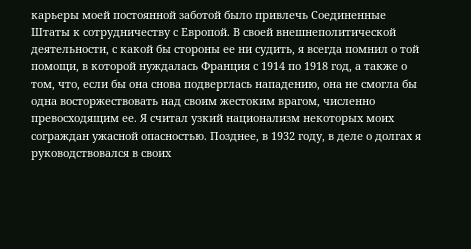карьеры моей постоянной заботой было привлечь Соединенные Штаты к сотрудничеству с Европой. В своей внешнеполитической деятельности, с какой бы стороны ее ни судить, я всегда помнил о той помощи, в которой нуждалась Франция с 1914 по 1918 год, а также о том, что, если бы она снова подверглась нападению, она не смогла бы одна восторжествовать над своим жестоким врагом, численно превосходящим ее. Я считал узкий национализм некоторых моих сограждан ужасной опасностью. Позднее, в 1932 году, в деле о долгах я руководствовался в своих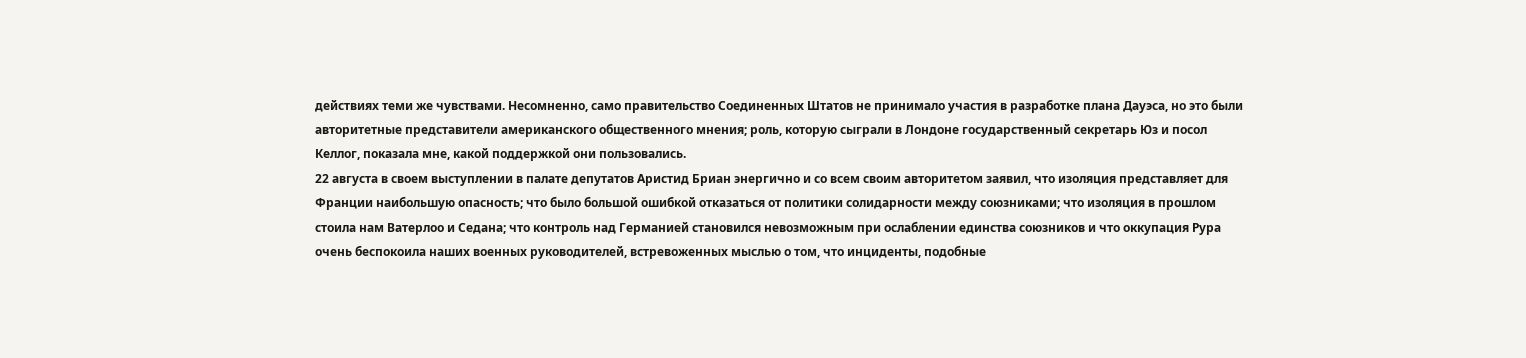действиях теми же чувствами. Несомненно, само правительство Соединенных Штатов не принимало участия в разработке плана Дауэса, но это были авторитетные представители американского общественного мнения; роль, которую сыграли в Лондоне государственный секретарь Юз и посол Келлог, показала мне, какой поддержкой они пользовались.
22 августа в своем выступлении в палате депутатов Аристид Бриан энергично и со всем своим авторитетом заявил, что изоляция представляет для Франции наибольшую опасность; что было большой ошибкой отказаться от политики солидарности между союзниками; что изоляция в прошлом стоила нам Ватерлоо и Седана; что контроль над Германией становился невозможным при ослаблении единства союзников и что оккупация Рура очень беспокоила наших военных руководителей, встревоженных мыслью о том, что инциденты, подобные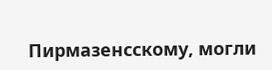Пирмазенсскому, могли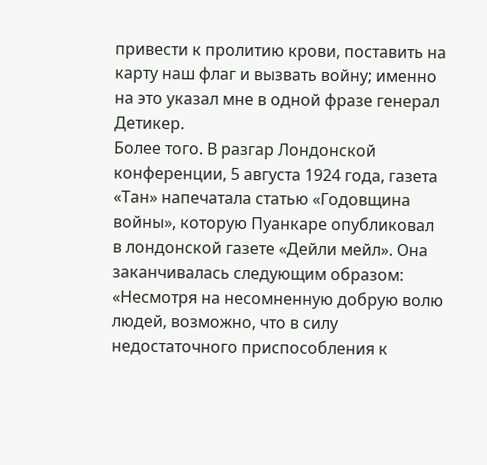привести к пролитию крови, поставить на карту наш флаг и вызвать войну; именно на это указал мне в одной фразе генерал Детикер.
Более того. В разгар Лондонской конференции, 5 августа 1924 года, газета «Тан» напечатала статью «Годовщина войны», которую Пуанкаре опубликовал в лондонской газете «Дейли мейл». Она заканчивалась следующим образом:
«Несмотря на несомненную добрую волю людей, возможно, что в силу недостаточного приспособления к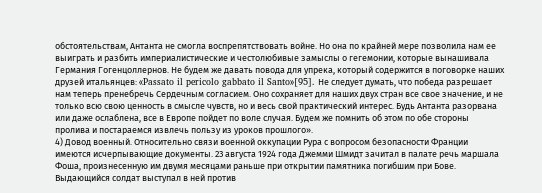обстоятельствам, Антанта не смогла воспрепятствовать войне. Но она по крайней мере позволила нам ее выиграть и разбить империалистические и честолюбивые замыслы о гегемонии, которые вынашивала Германия Гогенцоллернов. Не будем же давать повода для упрека, который содержится в поговорке наших друзей итальянцев: «Passato il pericolo gabbato il Santo»[95]. Не следует думать, что победа разрешает нам теперь пренебречь Сердечным согласием. Оно сохраняет для наших двух стран все свое значение, и не только всю свою ценность в смысле чувств, но и весь свой практический интерес. Будь Антанта разорвана или даже ослаблена, все в Европе пойдет по воле случая. Будем же помнить об этом по обе стороны пролива и постараемся извлечь пользу из уроков прошлого».
4) Довод военный. Относительно связи военной оккупации Рура с вопросом безопасности Франции имеются исчерпывающие документы. 23 августа 1924 года Джемми Шмидт зачитал в палате речь маршала Фоша, произнесенную им двумя месяцами раньше при открытии памятника погибшим при Бове. Выдающийся солдат выступал в ней против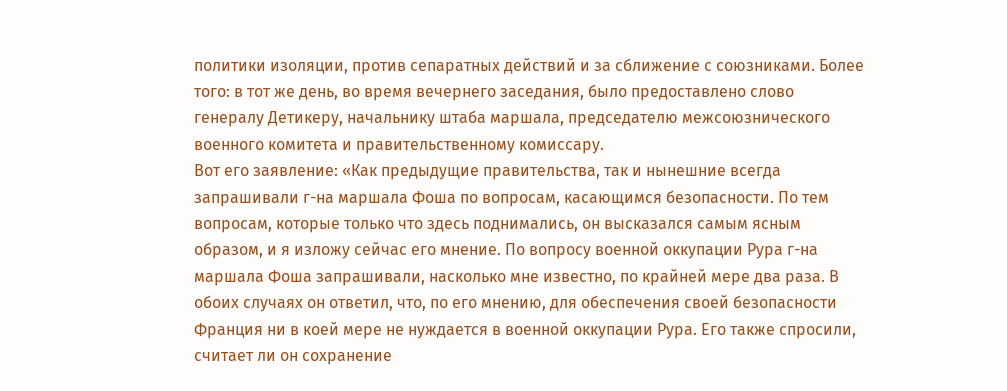политики изоляции, против сепаратных действий и за сближение с союзниками. Более того: в тот же день, во время вечернего заседания, было предоставлено слово генералу Детикеру, начальнику штаба маршала, председателю межсоюзнического военного комитета и правительственному комиссару.
Вот его заявление: «Как предыдущие правительства, так и нынешние всегда запрашивали г-на маршала Фоша по вопросам, касающимся безопасности. По тем вопросам, которые только что здесь поднимались, он высказался самым ясным образом, и я изложу сейчас его мнение. По вопросу военной оккупации Рура г-на маршала Фоша запрашивали, насколько мне известно, по крайней мере два раза. В обоих случаях он ответил, что, по его мнению, для обеспечения своей безопасности Франция ни в коей мере не нуждается в военной оккупации Рура. Его также спросили, считает ли он сохранение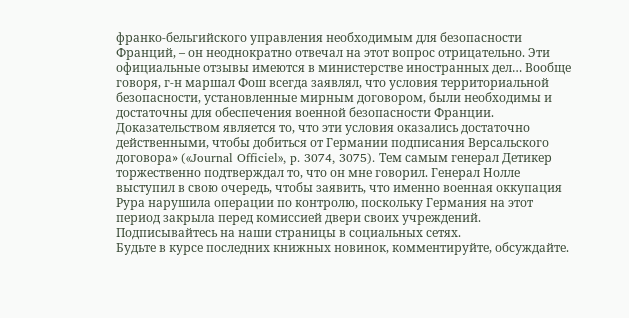франко-бельгийского управления необходимым для безопасности Франций, – он неоднократно отвечал на этот вопрос отрицательно. Эти официальные отзывы имеются в министерстве иностранных дел… Вообще говоря, г-н маршал Фош всегда заявлял, что условия территориальной безопасности, установленные мирным договором, были необходимы и достаточны для обеспечения военной безопасности Франции. Доказательством является то, что эти условия оказались достаточно действенными, чтобы добиться от Германии подписания Версальского договора» («Journal Officiel», p. 3074, 3075). Тем самым генерал Детикер торжественно подтверждал то, что он мне говорил. Генерал Нолле выступил в свою очередь, чтобы заявить, что именно военная оккупация Рура нарушила операции по контролю, поскольку Германия на этот период закрыла перед комиссией двери своих учреждений.
Подписывайтесь на наши страницы в социальных сетях.
Будьте в курсе последних книжных новинок, комментируйте, обсуждайте.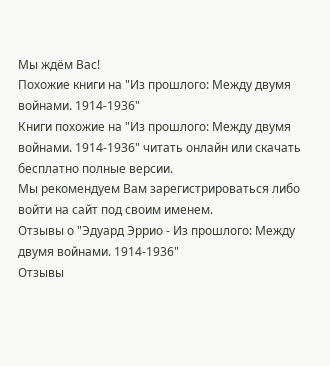Мы ждём Вас!
Похожие книги на "Из прошлого: Между двумя войнами. 1914-1936"
Книги похожие на "Из прошлого: Между двумя войнами. 1914-1936" читать онлайн или скачать бесплатно полные версии.
Мы рекомендуем Вам зарегистрироваться либо войти на сайт под своим именем.
Отзывы о "Эдуард Эррио - Из прошлого: Между двумя войнами. 1914-1936"
Отзывы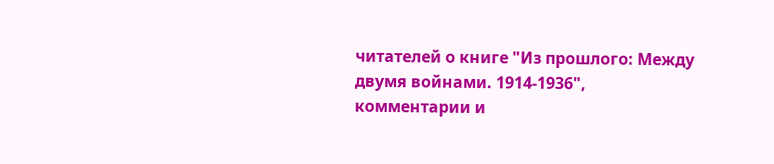читателей о книге "Из прошлого: Между двумя войнами. 1914-1936", комментарии и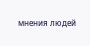мнения людей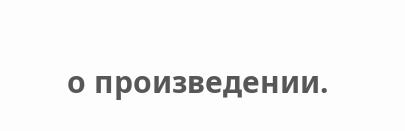о произведении.